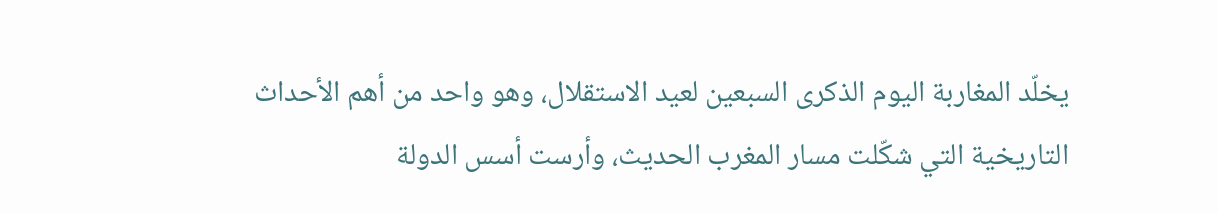يخلّد المغاربة اليوم الذكرى السبعين لعيد الاستقلال، وهو واحد من أهم الأحداث التاريخية التي شكّلت مسار المغرب الحديث، وأرست أسس الدولة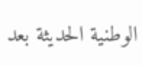الوطنية الحديثة بعد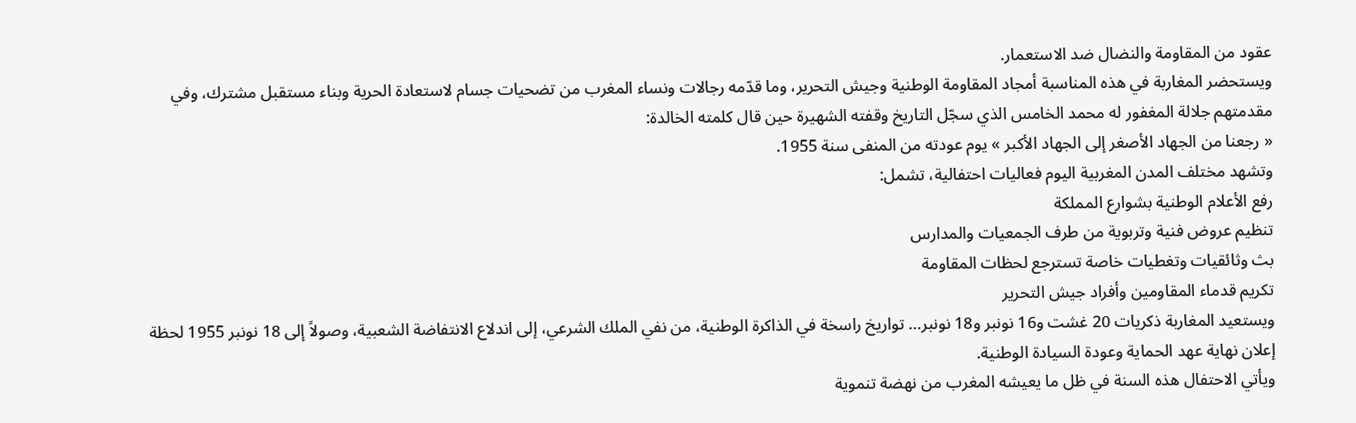عقود من المقاومة والنضال ضد الاستعمار.
ويستحضر المغاربة في هذه المناسبة أمجاد المقاومة الوطنية وجيش التحرير، وما قدّمه رجالات ونساء المغرب من تضحيات جسام لاستعادة الحرية وبناء مستقبل مشترك، وفي مقدمتهم جلالة المغفور له محمد الخامس الذي سجّل التاريخ وقفته الشهيرة حين قال كلمته الخالدة:
« رجعنا من الجهاد الأصغر إلى الجهاد الأكبر » يوم عودته من المنفى سنة 1955.
وتشهد مختلف المدن المغربية اليوم فعاليات احتفالية، تشمل:
رفع الأعلام الوطنية بشوارع المملكة
تنظيم عروض فنية وتربوية من طرف الجمعيات والمدارس
بث وثائقيات وتغطيات خاصة تسترجع لحظات المقاومة
تكريم قدماء المقاومين وأفراد جيش التحرير
ويستعيد المغاربة ذكريات 20 غشت و16 نونبر و18 نونبر… تواريخ راسخة في الذاكرة الوطنية، من نفي الملك الشرعي، إلى اندلاع الانتفاضة الشعبية، وصولاً إلى 18 نونبر 1955 لحظة إعلان نهاية عهد الحماية وعودة السيادة الوطنية.
ويأتي الاحتفال هذه السنة في ظل ما يعيشه المغرب من نهضة تنموية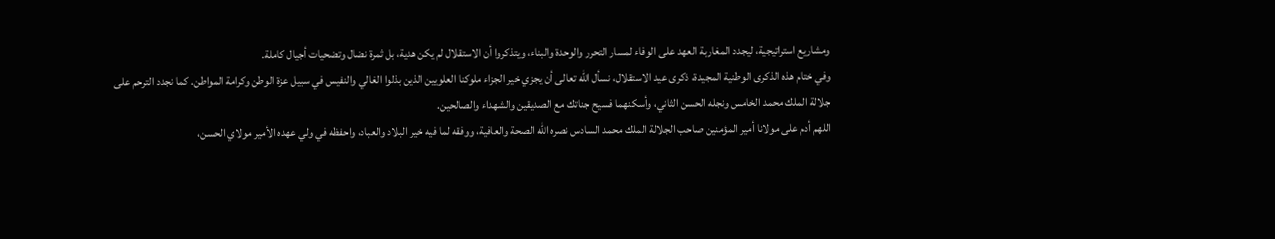ومشاريع استراتيجية، ليجدد المغاربة العهد على الوفاء لمسار التحرر والوحدة والبناء، ويتذكروا أن الاستقلال لم يكن هدية، بل ثمرة نضال وتضحيات أجيال كاملة.
وفي ختام هذه الذكرى الوطنية المجيدة، ذكرى عيد الاستقلال، نسأل الله تعالى أن يجزي خير الجزاء ملوكنا العلويين الذين بذلوا الغالي والنفيس في سبيل عزة الوطن وكرامة المواطن. كما نجدد الترحم على
جلالة الملك محمد الخامس ونجله الحسن الثاني، وأسكنهما فسيح جناتك مع الصديقين والشهداء والصالحين.
اللهم أدم على مولانا أمير المؤمنين صاحب الجلالة الملك محمد السادس نصره الله الصحة والعافية، ووفقه لما فيه خير البلاد والعباد، واحفظه في ولي عهده الأمير مولاي الحسن،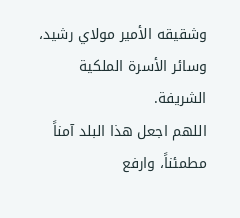وشقيقه الأمير مولاي رشيد، وسائر الأسرة الملكية الشريفة.
اللهم اجعل هذا البلد آمناً مطمئناً، وارفع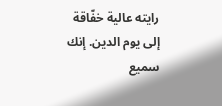رايته عالية خفّاقة إلى يوم الدين. إنك سميع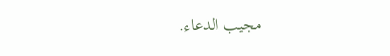مجيب الدعاء.